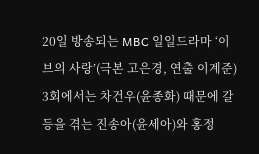20일 방송되는 MBC 일일드라마 ‘이브의 사랑’(극본 고은경, 연출 이계준) 3회에서는 차건우(윤종화) 때문에 갈등을 겪는 진송아(윤세아)와 홍정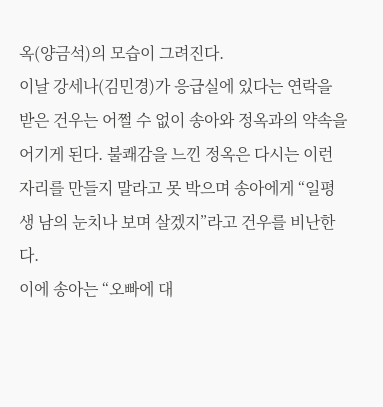옥(양금석)의 모습이 그려진다.
이날 강세나(김민경)가 응급실에 있다는 연락을 받은 건우는 어쩔 수 없이 송아와 정옥과의 약속을 어기게 된다. 불쾌감을 느낀 정옥은 다시는 이런 자리를 만들지 말라고 못 박으며 송아에게 “일평생 남의 눈치나 보며 살겠지”라고 건우를 비난한다.
이에 송아는 “오빠에 대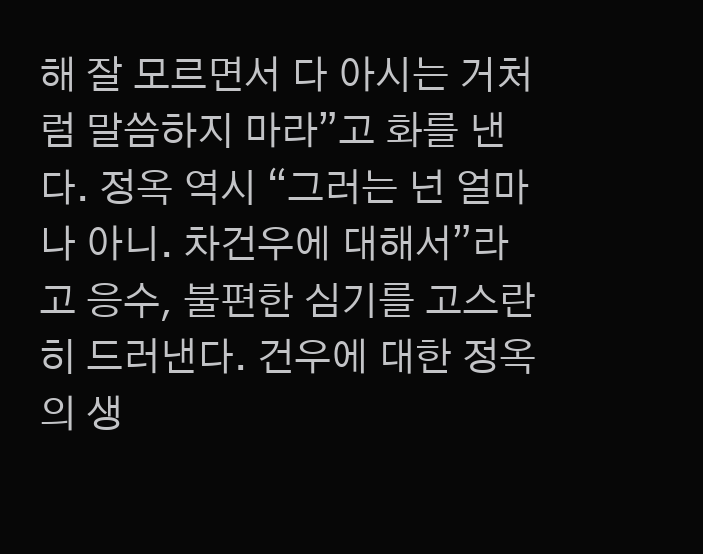해 잘 모르면서 다 아시는 거처럼 말씀하지 마라”고 화를 낸다. 정옥 역시 “그러는 넌 얼마나 아니. 차건우에 대해서”라고 응수, 불편한 심기를 고스란히 드러낸다. 건우에 대한 정옥의 생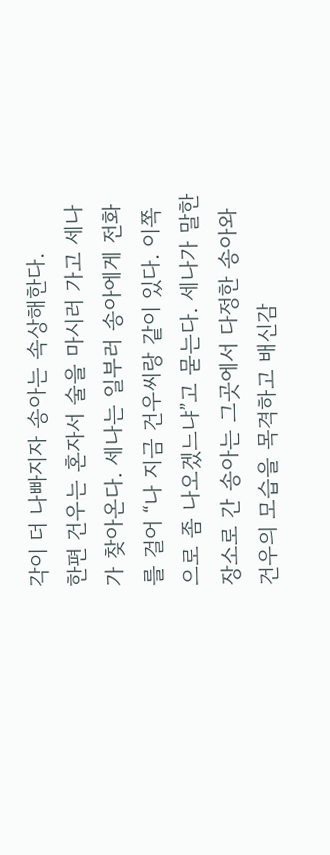각이 더 나빠지자 송아는 속상해한다.
한편 건우는 혼자서 술을 마시러 가고 세나가 찾아온다. 세나는 일부러 송아에게 전화를 걸어 “나 지금 건우씨랑 같이 있다. 이쪽으로 좀 나오겠느냐”고 묻는다. 세나가 말한 장소로 간 송아는 그곳에서 다정한 송아와 건우의 모습을 목격하고 배신감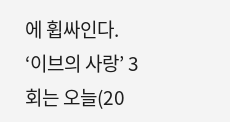에 휩싸인다.
‘이브의 사랑’ 3회는 오늘(20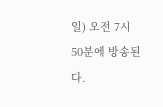일) 오전 7시50분에 방송된다.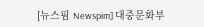[뉴스핌 Newspim] 대중문화부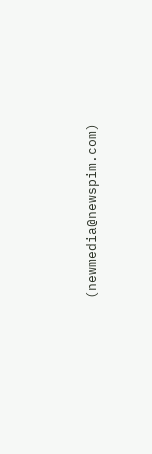(newmedia@newspim.com)